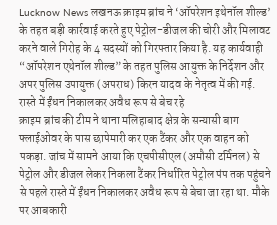Lucknow News लखनऊ क्राइम ब्रांच ने ‘ऑपरेशन इथेनॉल शील्ड’ के तहत बड़ी कार्रवाई करते हुए पेट्रोल-डीजल की चोरी और मिलावट करने वाले गिरोह के 4 सदस्यों को गिरफ्तार किया है. यह कार्यवाही “ऑपरेशन एथेनॉल शील्ड” के तहत पुलिस आयुक्त के निर्देशन और अपर पुलिस उपायुक्त (अपराध) किरन यादव के नेतृत्व में की गई.
रास्ते में ईंधन निकालकर अवैध रूप से बेच रहे
क्राइम ब्रांच की टीम ने थाना मलिहाबाद क्षेत्र के सन्यासी बाग फ्लाईओवर के पास छापेमारी कर एक टैंकर और एक वाहन को पकड़ा. जांच में सामने आया कि एचपीसीएल (अमौसी टर्मिनल) से पेट्रोल और डीजल लेकर निकला टैंकर निर्धारित पेट्रोल पंप तक पहुंचने से पहले रास्ते में ईंधन निकालकर अवैध रूप से बेचा जा रहा था. मौके पर आबकारी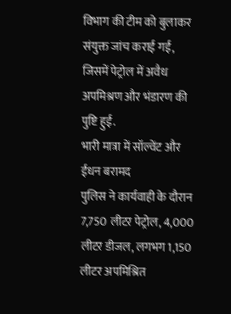विभाग की टीम को बुलाकर संयुक्त जांच कराई गई, जिसमें पेट्रोल में अवैध अपमिश्रण और भंडारण की पुष्टि हुई.
भारी मात्रा में सॉल्वेंट और ईंधन बरामद
पुलिस ने कार्यवाही के दौरान 7,750 लीटर पेट्रोल, 4,000 लीटर डीजल, लगभग 1,150 लीटर अपमिश्रित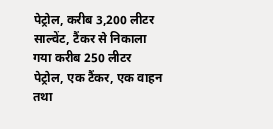पेट्रोल, करीब 3,200 लीटर साल्वेंट, टैंकर से निकाला गया करीब 250 लीटर पेट्रोल, एक टैंकर, एक वाहन तथा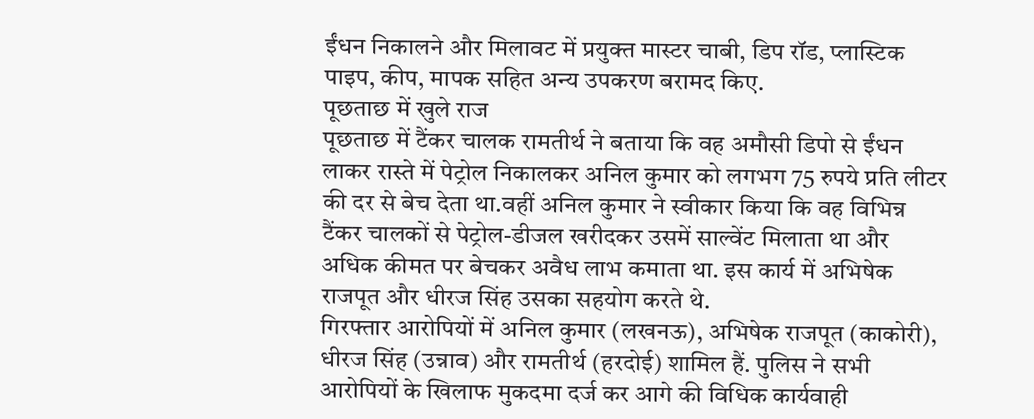ईंधन निकालने और मिलावट में प्रयुक्त मास्टर चाबी, डिप रॉड, प्लास्टिक पाइप, कीप, मापक सहित अन्य उपकरण बरामद किए.
पूछताछ में खुले राज
पूछताछ में टैंकर चालक रामतीर्थ ने बताया कि वह अमौसी डिपो से ईंधन लाकर रास्ते में पेट्रोल निकालकर अनिल कुमार को लगभग 75 रुपये प्रति लीटर की दर से बेच देता था.वहीं अनिल कुमार ने स्वीकार किया कि वह विभिन्न टैंकर चालकों से पेट्रोल-डीजल खरीदकर उसमें साल्वेंट मिलाता था और अधिक कीमत पर बेचकर अवैध लाभ कमाता था. इस कार्य में अभिषेक राजपूत और धीरज सिंह उसका सहयोग करते थे.
गिरफ्तार आरोपियों में अनिल कुमार (लखनऊ), अभिषेक राजपूत (काकोरी), धीरज सिंह (उन्नाव) और रामतीर्थ (हरदोई) शामिल हैं. पुलिस ने सभी आरोपियों के खिलाफ मुकदमा दर्ज कर आगे की विधिक कार्यवाही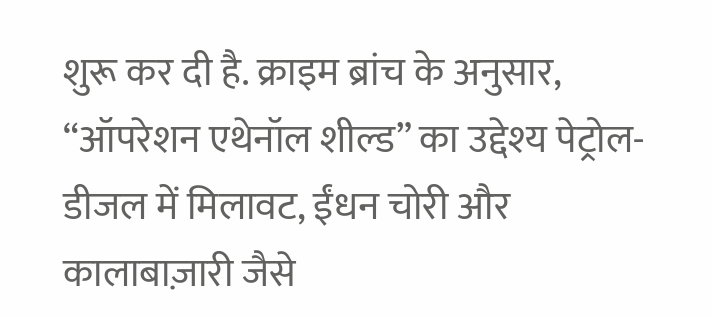शुरू कर दी है. क्राइम ब्रांच के अनुसार, “ऑपरेशन एथेनॉल शील्ड” का उद्देश्य पेट्रोल-डीजल में मिलावट, ईंधन चोरी और कालाबाज़ारी जैसे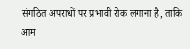संगठित अपराधों पर प्रभावी रोक लगाना है, ताकि आम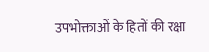उपभोक्ताओं के हितों की रक्षा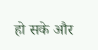हो सके और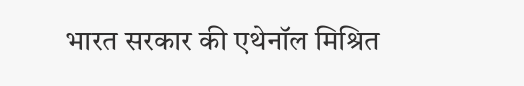भारत सरकार की एथेनॉल मिश्रित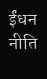ईंधन नीति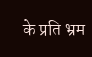के प्रति भ्रम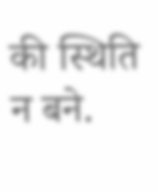की स्थिति न बने.